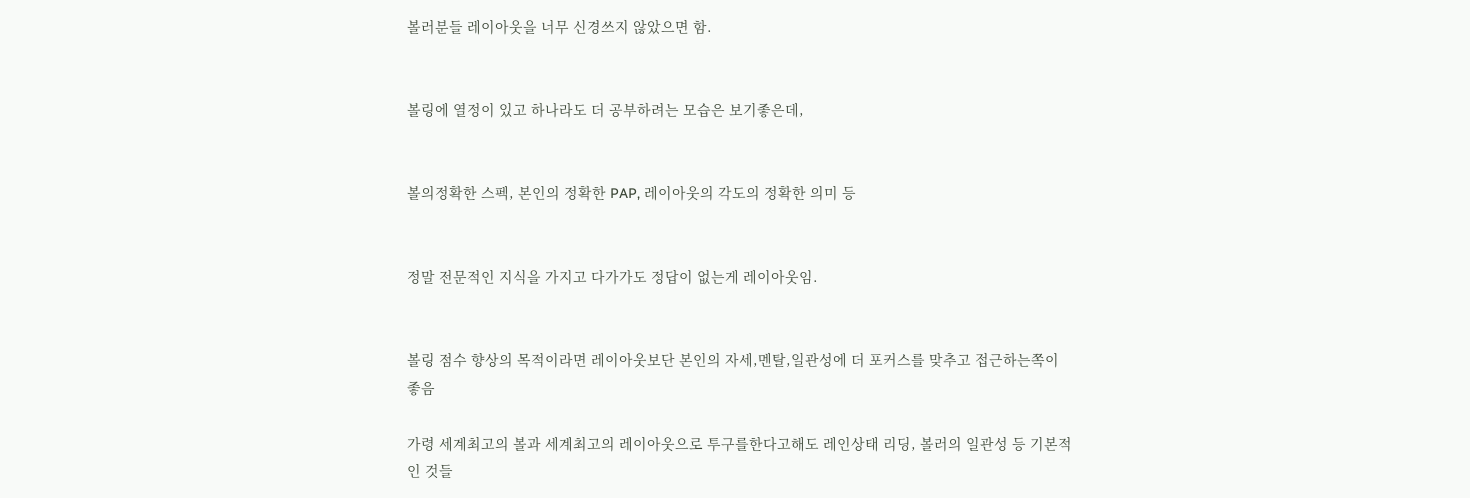볼러분들 레이아웃을 너무 신경쓰지 않았으면 함.


볼링에 열정이 있고 하나라도 더 공부하려는 모습은 보기좋은데,


볼의정확한 스펙, 본인의 정확한 PAP, 레이아웃의 각도의 정확한 의미 등


정말 전문적인 지식을 가지고 다가가도 정답이 없는게 레이아웃임.


볼링 점수 향상의 목적이라면 레이아웃보단 본인의 자세,멘탈,일관성에 더 포커스를 맞추고 접근하는쪽이 좋음

가령 세계최고의 볼과 세계최고의 레이아웃으로 투구를한다고해도 레인상태 리딩, 볼러의 일관성 등 기본적인 것들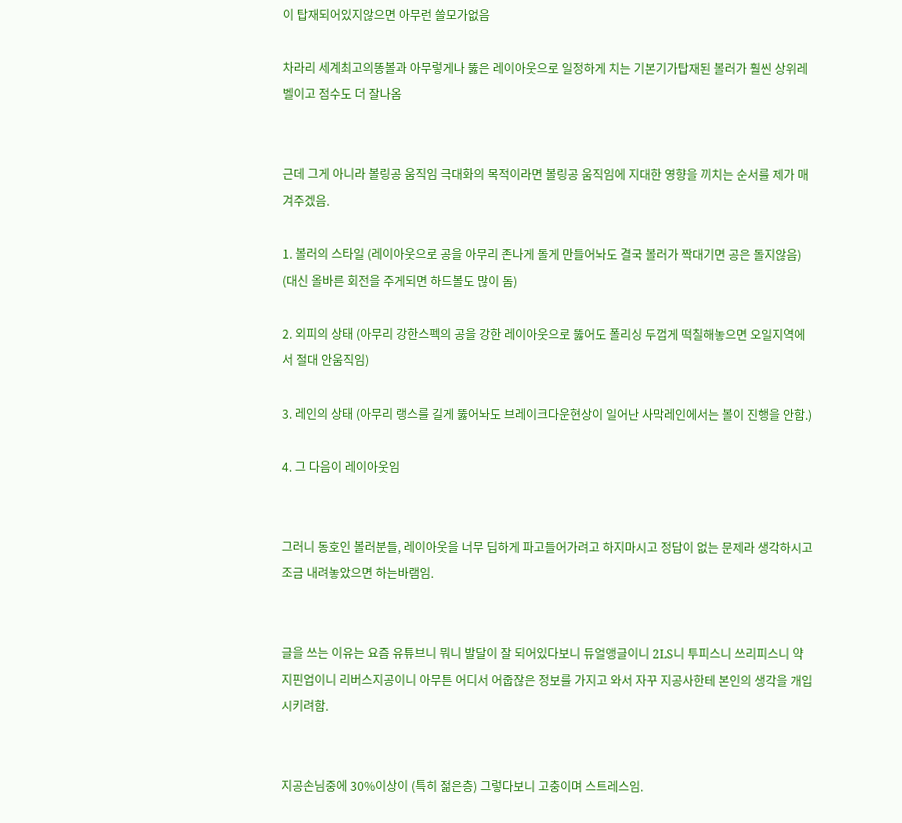이 탑재되어있지않으면 아무런 쓸모가없음

차라리 세계최고의똥볼과 아무렇게나 뚫은 레이아웃으로 일정하게 치는 기본기가탑재된 볼러가 훨씬 상위레벨이고 점수도 더 잘나옴


근데 그게 아니라 볼링공 움직임 극대화의 목적이라면 볼링공 움직임에 지대한 영향을 끼치는 순서를 제가 매겨주겠음.

1. 볼러의 스타일 (레이아웃으로 공을 아무리 존나게 돌게 만들어놔도 결국 볼러가 짝대기면 공은 돌지않음) (대신 올바른 회전을 주게되면 하드볼도 많이 돔)

2. 외피의 상태 (아무리 강한스펙의 공을 강한 레이아웃으로 뚫어도 폴리싱 두껍게 떡칠해놓으면 오일지역에서 절대 안움직임)

3. 레인의 상태 (아무리 랭스를 길게 뚫어놔도 브레이크다운현상이 일어난 사막레인에서는 볼이 진행을 안함.)

4. 그 다음이 레이아웃임


그러니 동호인 볼러분들, 레이아웃을 너무 딥하게 파고들어가려고 하지마시고 정답이 없는 문제라 생각하시고 조금 내려놓았으면 하는바램임.


글을 쓰는 이유는 요즘 유튜브니 뭐니 발달이 잘 되어있다보니 듀얼앵글이니 2LS니 투피스니 쓰리피스니 약지핀업이니 리버스지공이니 아무튼 어디서 어줍잖은 정보를 가지고 와서 자꾸 지공사한테 본인의 생각을 개입시키려함.


지공손님중에 30%이상이 (특히 젊은층) 그렇다보니 고충이며 스트레스임.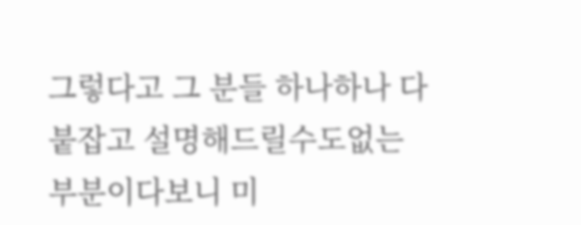그렇다고 그 분들 하나하나 다 붙잡고 설명해드릴수도없는 부분이다보니 미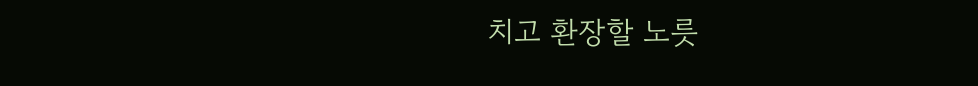치고 환장할 노릇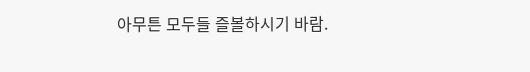아무튼 모두들 즐볼하시기 바람.